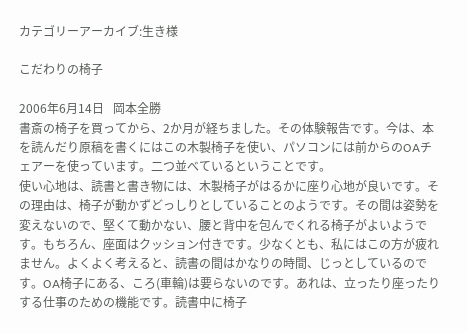カテゴリーアーカイブ:生き様

こだわりの椅子

2006年6月14日   岡本全勝
書斎の椅子を買ってから、2か月が経ちました。その体験報告です。今は、本を読んだり原稿を書くにはこの木製椅子を使い、パソコンには前からのOAチェアーを使っています。二つ並べているということです。
使い心地は、読書と書き物には、木製椅子がはるかに座り心地が良いです。その理由は、椅子が動かずどっしりとしていることのようです。その間は姿勢を変えないので、堅くて動かない、腰と背中を包んでくれる椅子がよいようです。もちろん、座面はクッション付きです。少なくとも、私にはこの方が疲れません。よくよく考えると、読書の間はかなりの時間、じっとしているのです。OA椅子にある、ころ(車輪)は要らないのです。あれは、立ったり座ったりする仕事のための機能です。読書中に椅子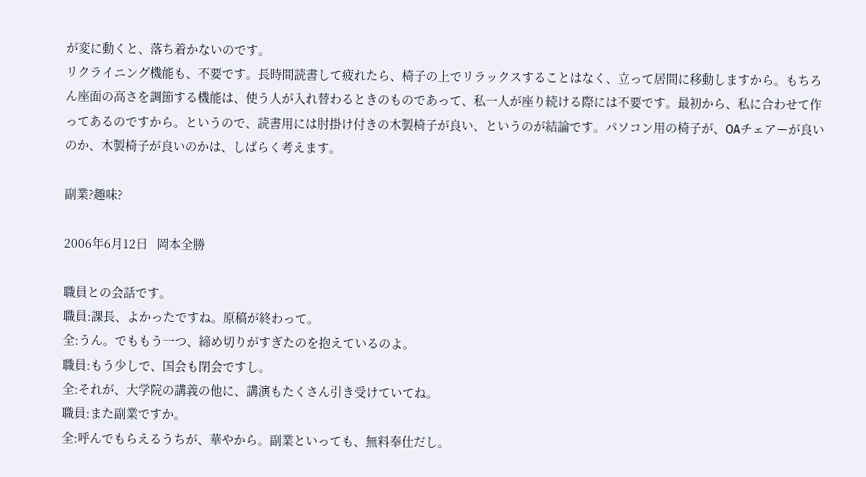が変に動くと、落ち着かないのです。
リクライニング機能も、不要です。長時間読書して疲れたら、椅子の上でリラックスすることはなく、立って居間に移動しますから。もちろん座面の高さを調節する機能は、使う人が入れ替わるときのものであって、私一人が座り続ける際には不要です。最初から、私に合わせて作ってあるのですから。というので、読書用には肘掛け付きの木製椅子が良い、というのが結論です。パソコン用の椅子が、OAチェアーが良いのか、木製椅子が良いのかは、しばらく考えます。

副業?趣味?

2006年6月12日   岡本全勝

職員との会話です。
職員:課長、よかったですね。原稿が終わって。
全:うん。でももう一つ、締め切りがすぎたのを抱えているのよ。
職員:もう少しで、国会も閉会ですし。
全:それが、大学院の講義の他に、講演もたくさん引き受けていてね。
職員:また副業ですか。
全:呼んでもらえるうちが、華やから。副業といっても、無料奉仕だし。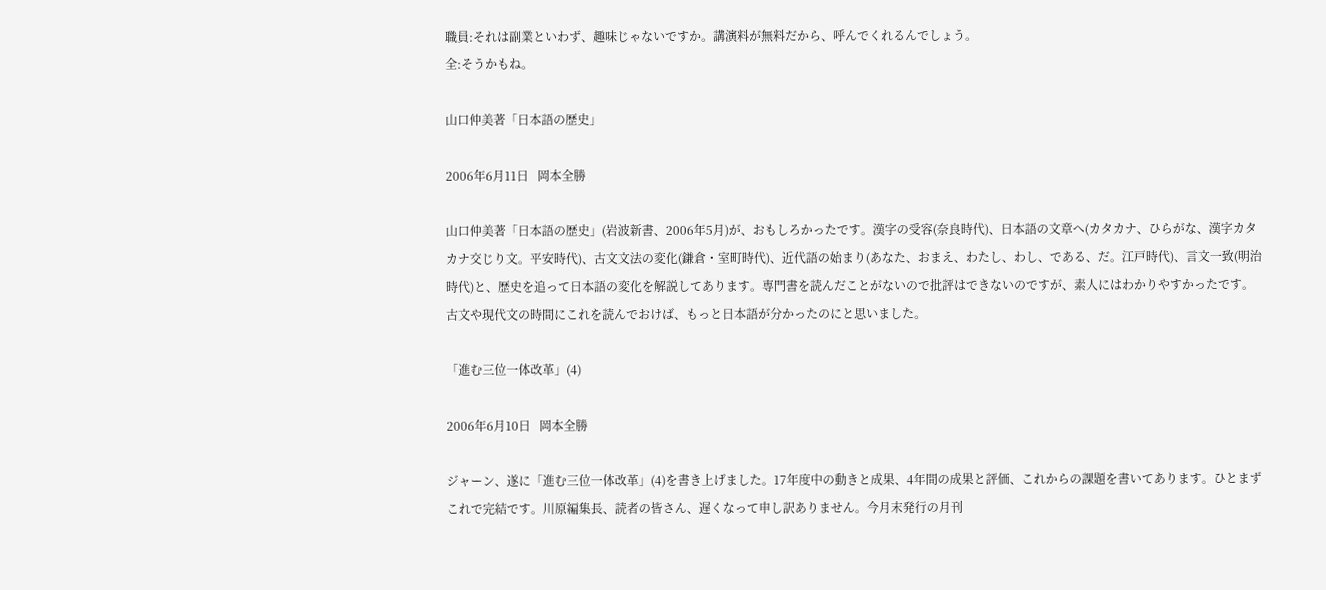職員:それは副業といわず、趣味じゃないですか。講演料が無料だから、呼んでくれるんでしょう。
全:そうかもね。

山口仲美著「日本語の歴史」

2006年6月11日   岡本全勝

山口仲美著「日本語の歴史」(岩波新書、2006年5月)が、おもしろかったです。漢字の受容(奈良時代)、日本語の文章へ(カタカナ、ひらがな、漢字カタカナ交じり文。平安時代)、古文文法の変化(鎌倉・室町時代)、近代語の始まり(あなた、おまえ、わたし、わし、である、だ。江戸時代)、言文一致(明治時代)と、歴史を追って日本語の変化を解説してあります。専門書を読んだことがないので批評はできないのですが、素人にはわかりやすかったです。古文や現代文の時間にこれを読んでおけば、もっと日本語が分かったのにと思いました。

「進む三位一体改革」(4)

2006年6月10日   岡本全勝

ジャーン、遂に「進む三位一体改革」(4)を書き上げました。17年度中の動きと成果、4年間の成果と評価、これからの課題を書いてあります。ひとまずこれで完結です。川原編集長、読者の皆さん、遅くなって申し訳ありません。今月末発行の月刊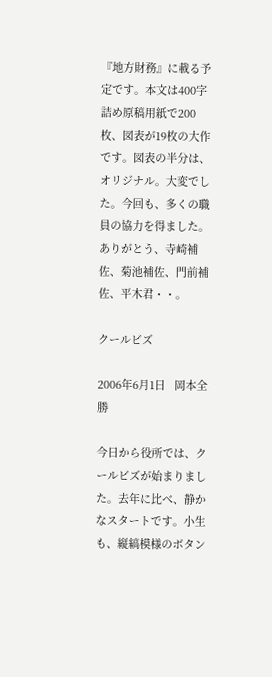『地方財務』に載る予定です。本文は400字詰め原稿用紙で200枚、図表が19枚の大作です。図表の半分は、オリジナル。大変でした。今回も、多くの職員の協力を得ました。ありがとう、寺崎補佐、菊池補佐、門前補佐、平木君・・。

クールビズ

2006年6月1日   岡本全勝

今日から役所では、クールビズが始まりました。去年に比べ、静かなスタートです。小生も、縦縞模様のボタン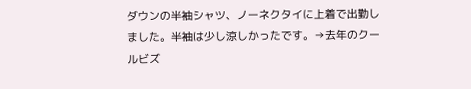ダウンの半袖シャツ、ノーネクタイに上着で出勤しました。半袖は少し涼しかったです。→去年のクールビズ